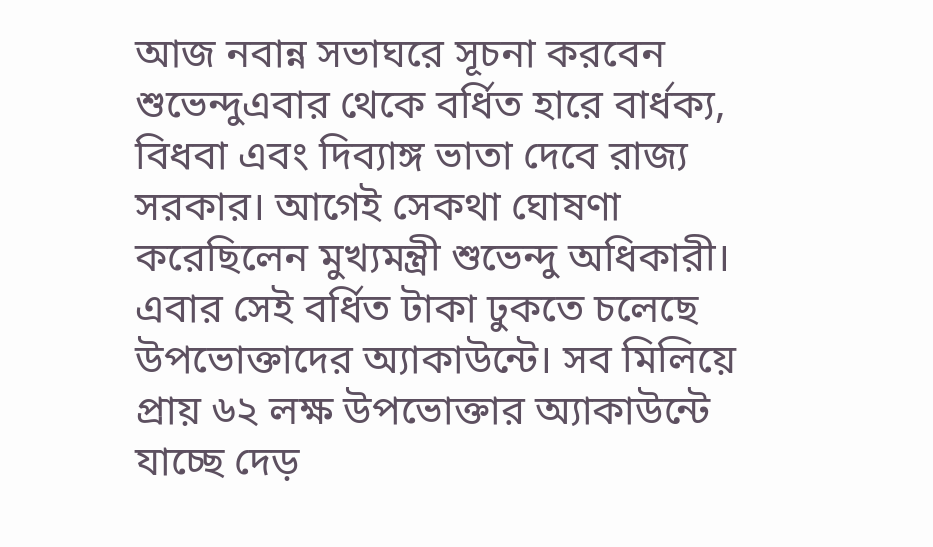আজ নবান্ন সভাঘরে সূচনা করবেন শুভেন্দুএবার থেকে বর্ধিত হারে বার্ধক্য, বিধবা এবং দিব্যাঙ্গ ভাতা দেবে রাজ্য সরকার। আগেই সেকথা ঘোষণা করেছিলেন মুখ্যমন্ত্রী শুভেন্দু অধিকারী। এবার সেই বর্ধিত টাকা ঢুকতে চলেছে উপভোক্তাদের অ্যাকাউন্টে। সব মিলিয়ে প্রায় ৬২ লক্ষ উপভোক্তার অ্যাকাউন্টে যাচ্ছে দেড়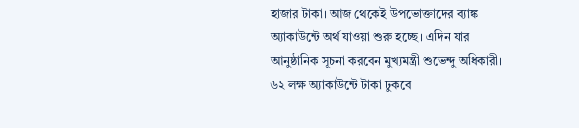হাজার টাকা। আজ থেকেই উপভোক্তাদের ব্যাঙ্ক অ্যাকাউন্টে অর্থ যাওয়া শুরু হচ্ছে। এদিন যার আনুষ্ঠানিক সূচনা করবেন মুখ্যমন্ত্রী শুভেন্দু অধিকারী।
৬২ লক্ষ অ্যাকাউন্টে টাকা ঢুকবে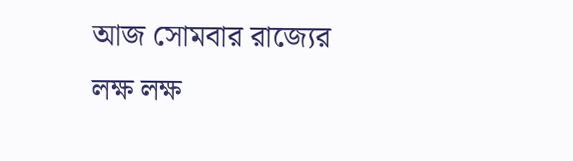আজ সোমবার রাজ্যের লক্ষ লক্ষ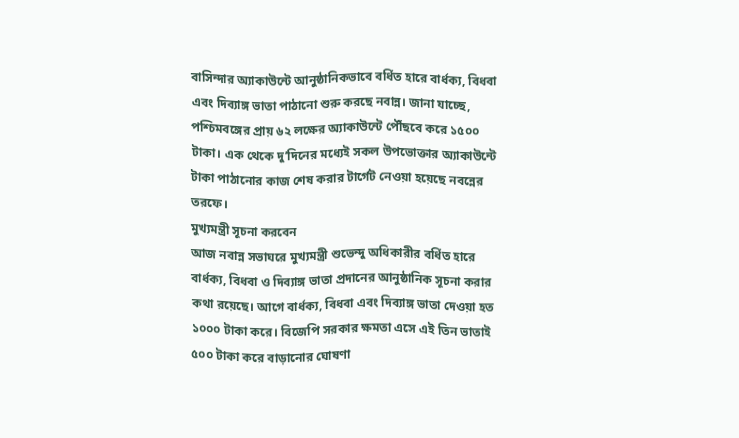বাসিন্দার অ্যাকাউন্টে আনুষ্ঠানিকভাবে বর্ধিত হারে বার্ধক্য, বিধবা এবং দিব্যাঙ্গ ভাতা পাঠানো শুরু করছে নবান্ন। জানা যাচ্ছে, পশ্চিমবঙ্গের প্রায় ৬২ লক্ষের অ্যাকাউন্টে পৌঁছবে করে ১৫০০ টাকা। এক থেকে দু’দিনের মধ্যেই সকল উপভোক্তার অ্যাকাউন্টে টাকা পাঠানোর কাজ শেষ করার টার্গেট নেওয়া হয়েছে নবন্নের তরফে।
মুখ্যমন্ত্রী সূচনা করবেন
আজ নবান্ন সভাঘরে মুখ্যমন্ত্রী শুভেন্দু অধিকারীর বর্ধিত হারে বার্ধক্য, বিধবা ও দিব্যাঙ্গ ভাতা প্রদানের আনুষ্ঠানিক সূচনা করার কথা রয়েছে। আগে বার্ধক্য, বিধবা এবং দিব্যাঙ্গ ভাতা দেওয়া হত ১০০০ টাকা করে। বিজেপি সরকার ক্ষমতা এসে এই তিন ভাতাই ৫০০ টাকা করে বাড়ানোর ঘোষণা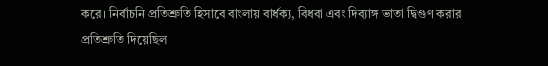করে। নির্বাচনি প্রতিশ্রুতি হিসাবে বাংলায় বার্ধক্য, বিধবা এবং দিব্যাঙ্গ ভাতা দ্বিগুণ করার প্রতিশ্রুতি দিয়েছিল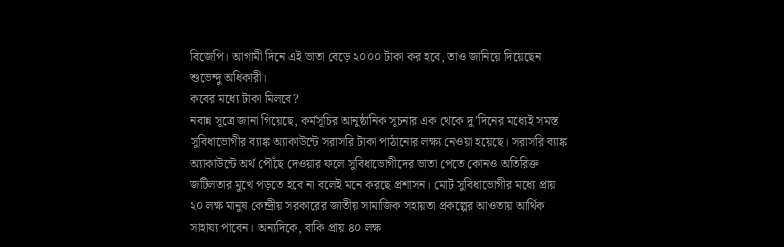বিজেপি। আগামী দিনে এই ভাতা বেড়ে ২০০০ টাকা কর হবে, তাও জানিয়ে দিয়েছেন শুভেন্দু অধিকারী।
কবের মধ্যে টাকা মিলবে?
নবান্ন সূত্রে জানা গিয়েছে, কর্মসূচির আনুষ্ঠানিক সূচনার এক থেকে দু’দিনের মধ্যেই সমস্ত সুবিধাভোগীর ব্যাঙ্ক অ্যাকাউন্টে সরাসরি টাকা পাঠানোর লক্ষ্য নেওয়া হয়েছে। সরাসরি ব্যাঙ্ক অ্যাকাউন্টে অর্থ পৌঁছে দেওয়ার ফলে সুবিধাভোগীদের ভাতা পেতে কোনও অতিরিক্ত জটিলতার মুখে পড়তে হবে না বলেই মনে করছে প্রশাসন। মোট সুবিধাভোগীর মধ্যে প্রায় ২০ লক্ষ মানুষ কেন্দ্রীয় সরকারের জাতীয় সামাজিক সহায়তা প্রকল্পের আওতায় আর্থিক সাহায্য পাবেন। অন্যদিকে, বাকি প্রায় ৪০ লক্ষ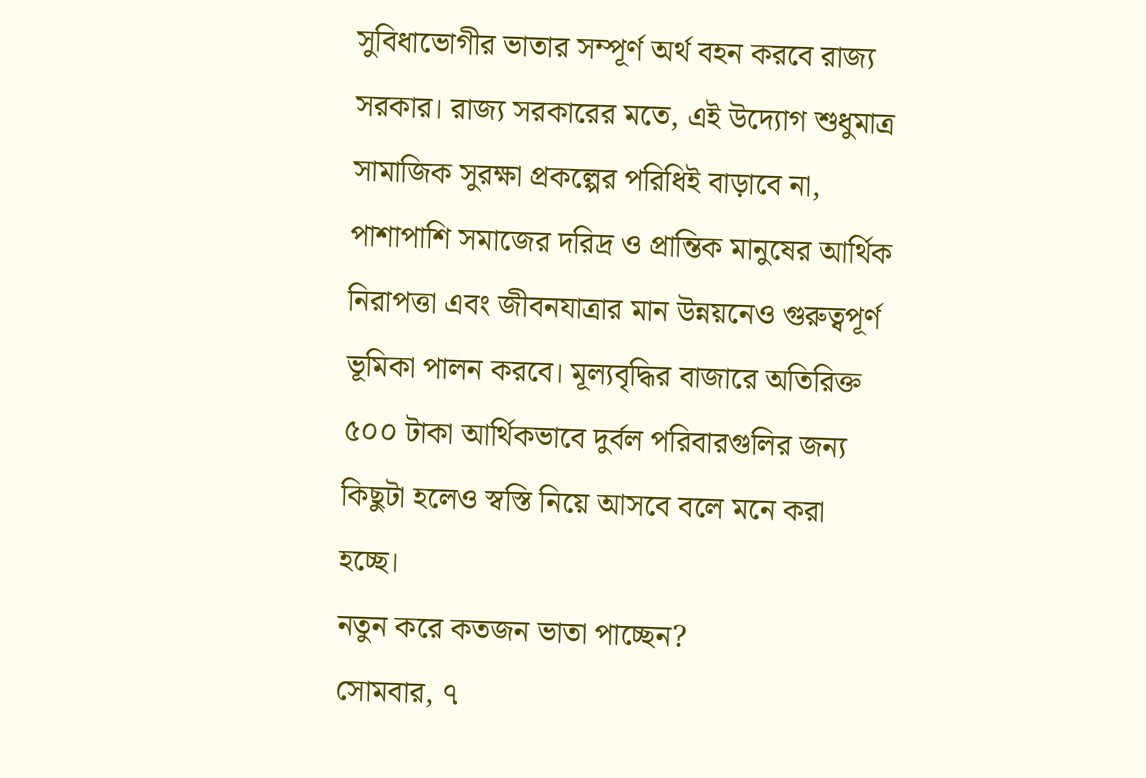সুবিধাভোগীর ভাতার সম্পূর্ণ অর্থ বহন করবে রাজ্য সরকার। রাজ্য সরকারের মতে, এই উদ্যোগ শুধুমাত্র সামাজিক সুরক্ষা প্রকল্পের পরিধিই বাড়াবে না, পাশাপাশি সমাজের দরিদ্র ও প্রান্তিক মানুষের আর্থিক নিরাপত্তা এবং জীবনযাত্রার মান উন্নয়নেও গুরুত্বপূর্ণ ভূমিকা পালন করবে। মূল্যবৃদ্ধির বাজারে অতিরিক্ত ৫০০ টাকা আর্থিকভাবে দুর্বল পরিবারগুলির জন্য কিছুটা হলেও স্বস্তি নিয়ে আসবে বলে মনে করা হচ্ছে।
নতুন করে কতজন ভাতা পাচ্ছেন?
সোমবার, ৭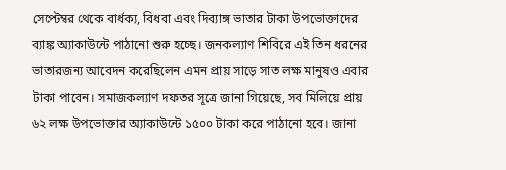সেপ্টেম্বর থেকে বার্ধক্য, বিধবা এবং দিব্যাঙ্গ ভাতার টাকা উপভোক্তাদের ব্যাঙ্ক অ্যাকাউন্টে পাঠানো শুরু হচ্ছে। জনকল্যাণ শিবিরে এই তিন ধরনের ভাতারজন্য আবেদন করেছিলেন এমন প্রায় সাড়ে সাত লক্ষ মানুষও এবার টাকা পাবেন। সমাজকল্যাণ দফতর সূত্রে জানা গিয়েছে, সব মিলিয়ে প্রায় ৬২ লক্ষ উপভোক্তার অ্যাকাউন্টে ১৫০০ টাকা করে পাঠানো হবে। জানা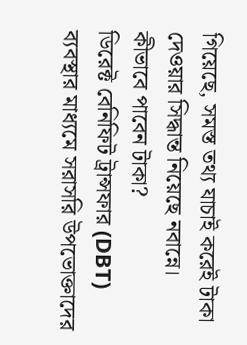গিয়েছে, সমস্ত তথ্য যাচাই করেই টাকা দেওয়ার সিদ্ধান্ত নিয়েছে নবান্নে।
কীভাবে পাবেন টাকা?
ডিরেক্ট বেনিফিট ট্রান্সফার (DBT) ব্যবস্থার মাধ্যমে সরাসরি উপভোক্তাদের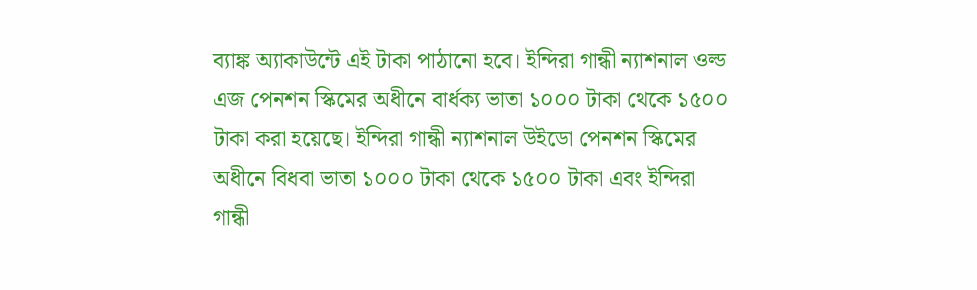ব্যাঙ্ক অ্যাকাউন্টে এই টাকা পাঠানো হবে। ইন্দিরা গান্ধী ন্যাশনাল ওল্ড এজ পেনশন স্কিমের অধীনে বার্ধক্য ভাতা ১০০০ টাকা থেকে ১৫০০ টাকা করা হয়েছে। ইন্দিরা গান্ধী ন্যাশনাল উইডো পেনশন স্কিমের অধীনে বিধবা ভাতা ১০০০ টাকা থেকে ১৫০০ টাকা এবং ইন্দিরা গান্ধী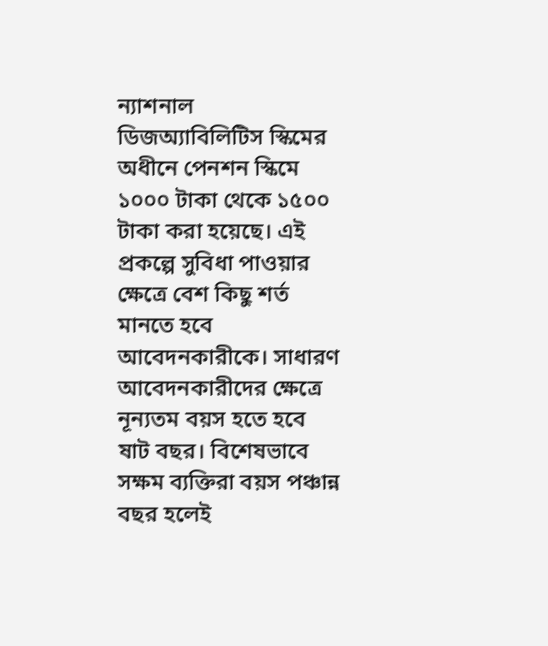ন্যাশনাল ডিজঅ্যাবিলিটিস স্কিমের অধীনে পেনশন স্কিমে ১০০০ টাকা থেকে ১৫০০ টাকা করা হয়েছে। এই প্রকল্পে সুবিধা পাওয়ার ক্ষেত্রে বেশ কিছু শর্ত মানতে হবে আবেদনকারীকে। সাধারণ আবেদনকারীদের ক্ষেত্রে নূন্যতম বয়স হতে হবে ষাট বছর। বিশেষভাবে সক্ষম ব্যক্তিরা বয়স পঞ্চান্ন বছর হলেই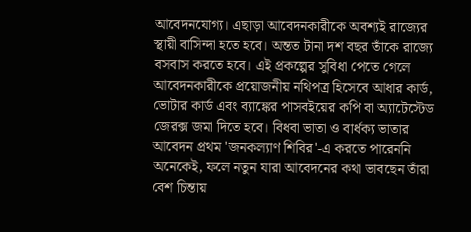আবেদনযোগ্য। এছাড়া আবেদনকারীকে অবশ্যই রাজ্যের স্থায়ী বাসিন্দা হতে হবে। অন্তত টানা দশ বছর তাঁকে রাজ্যে বসবাস করতে হবে। এই প্রকল্পের সুবিধা পেতে গেলে আবেদনকারীকে প্রয়োজনীয় নথিপত্র হিসেবে আধার কার্ড, ভোটার কার্ড এবং ব্যাঙ্কের পাসবইয়ের কপি বা অ্যাটেস্টেড জেরক্স জমা দিতে হবে। বিধবা ভাতা ও বার্ধক্য ভাতার আবেদন প্রথম 'জনকল্যাণ শিবির'-এ করতে পারেননি অনেকেই, ফলে নতুন যারা আবেদনের কথা ভাবছেন তাঁরা বেশ চিন্তায়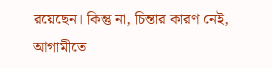রয়েছেন। কিন্তু না, চিন্তার কারণ নেই, আগামীতে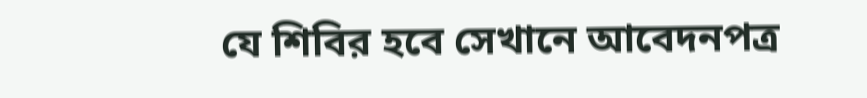যে শিবির হবে সেখানে আবেদনপত্র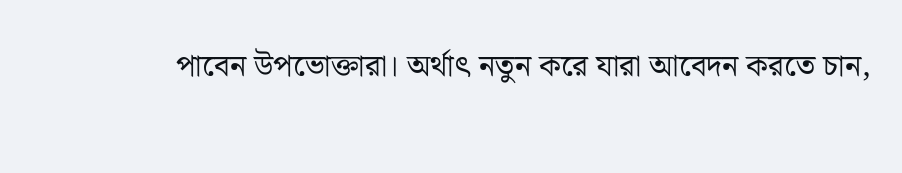পাবেন উপভোক্তারা। অর্থাৎ নতুন করে যারা আবেদন করতে চান,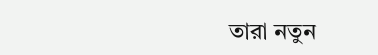তারা নতুন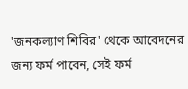'জনকল্যাণ শিবির' থেকে আবেদনের জন্য ফর্ম পাবেন, সেই ফর্ম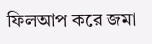ফিলআপ করে জমা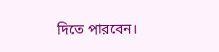দিতে পারবেন।